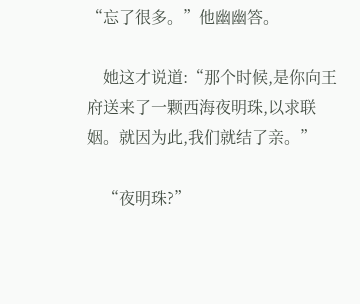“忘了很多。”他幽幽答。

    她这才说道:“那个时候,是你向王府送来了一颗西海夜明珠,以求联姻。就因为此,我们就结了亲。”

    “夜明珠?”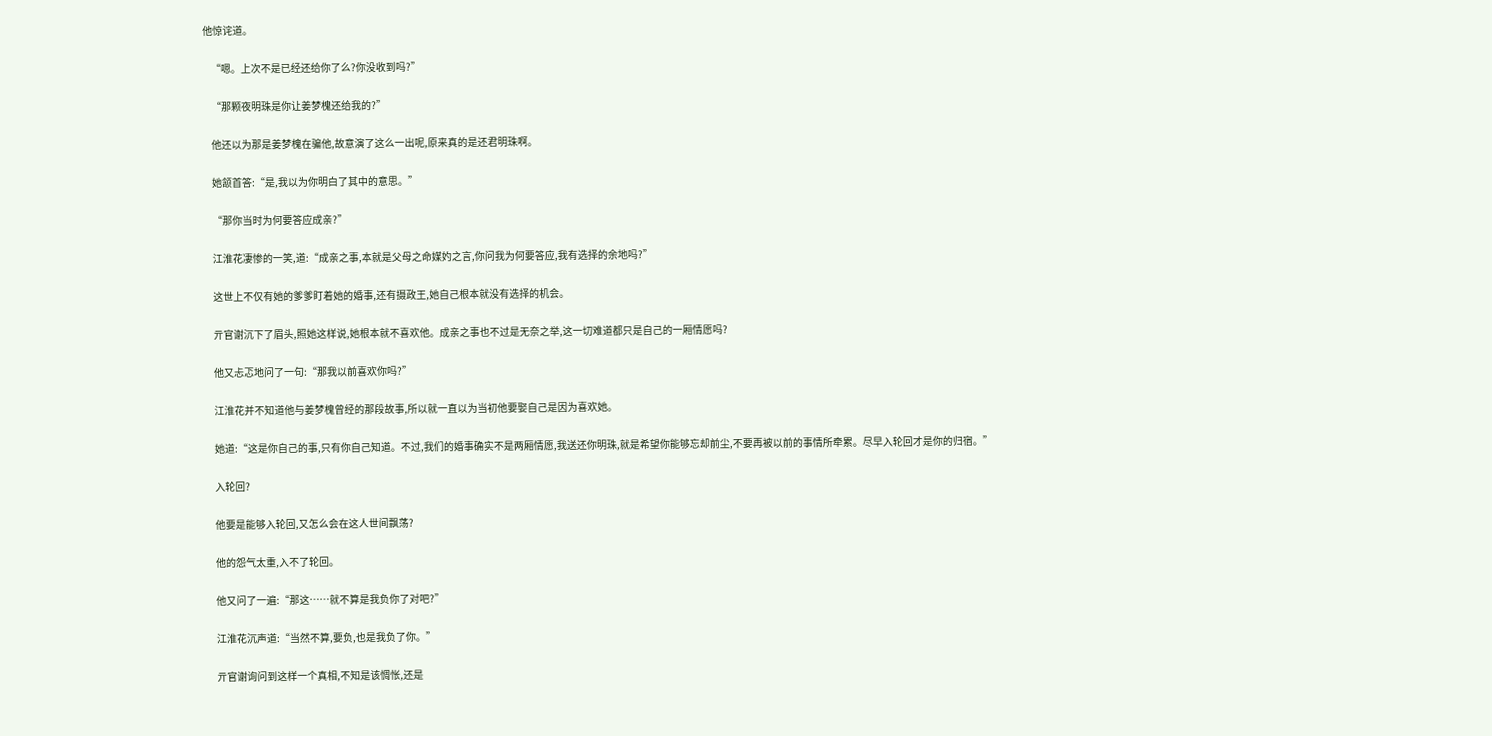他惊诧道。

    “嗯。上次不是已经还给你了么?你没收到吗?”

    “那颗夜明珠是你让姜梦槐还给我的?”

    他还以为那是姜梦槐在骗他,故意演了这么一出呢,原来真的是还君明珠啊。

    她颔首答:“是,我以为你明白了其中的意思。”

    “那你当时为何要答应成亲?”

    江淮花凄惨的一笑,道:“成亲之事,本就是父母之命媒妁之言,你问我为何要答应,我有选择的余地吗?”

    这世上不仅有她的爹爹盯着她的婚事,还有摄政王,她自己根本就没有选择的机会。

    亓官谢沉下了眉头,照她这样说,她根本就不喜欢他。成亲之事也不过是无奈之举,这一切难道都只是自己的一厢情愿吗?

    他又忐忑地问了一句:“那我以前喜欢你吗?”

    江淮花并不知道他与姜梦槐曾经的那段故事,所以就一直以为当初他要娶自己是因为喜欢她。

    她道:“这是你自己的事,只有你自己知道。不过,我们的婚事确实不是两厢情愿,我送还你明珠,就是希望你能够忘却前尘,不要再被以前的事情所牵累。尽早入轮回才是你的归宿。”

    入轮回?

    他要是能够入轮回,又怎么会在这人世间飘荡?

    他的怨气太重,入不了轮回。

    他又问了一遍:“那这……就不算是我负你了对吧?”

    江淮花沉声道:“当然不算,要负,也是我负了你。”

    亓官谢询问到这样一个真相,不知是该惆怅,还是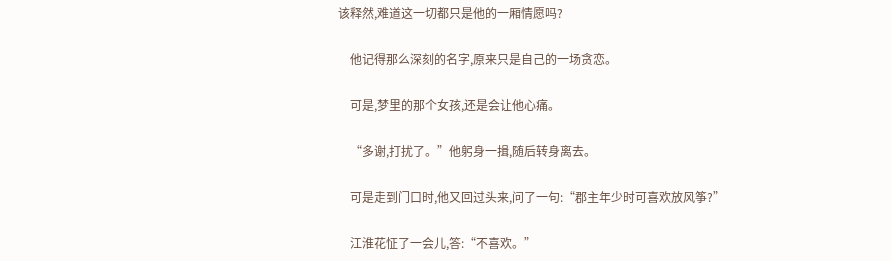该释然,难道这一切都只是他的一厢情愿吗?

    他记得那么深刻的名字,原来只是自己的一场贪恋。

    可是,梦里的那个女孩,还是会让他心痛。

    “多谢,打扰了。”他躬身一揖,随后转身离去。

    可是走到门口时,他又回过头来,问了一句:“郡主年少时可喜欢放风筝?”

    江淮花怔了一会儿,答:“不喜欢。”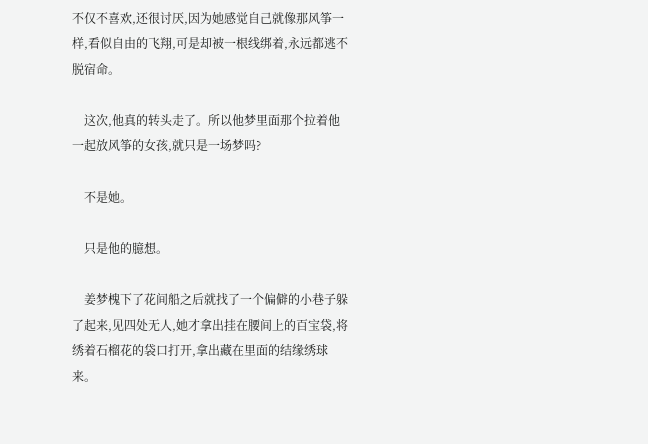不仅不喜欢,还很讨厌,因为她感觉自己就像那风筝一样,看似自由的飞翔,可是却被一根线绑着,永远都逃不脱宿命。

    这次,他真的转头走了。所以他梦里面那个拉着他一起放风筝的女孩,就只是一场梦吗?

    不是她。

    只是他的臆想。

    姜梦槐下了花间船之后就找了一个偏僻的小巷子躲了起来,见四处无人,她才拿出挂在腰间上的百宝袋,将绣着石榴花的袋口打开,拿出藏在里面的结缘绣球来。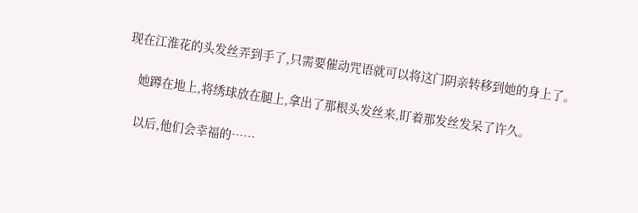现在江淮花的头发丝弄到手了,只需要催动咒语就可以将这门阴亲转移到她的身上了。

    她蹲在地上,将绣球放在腿上,拿出了那根头发丝来,盯着那发丝发呆了许久。

    以后,他们会幸福的……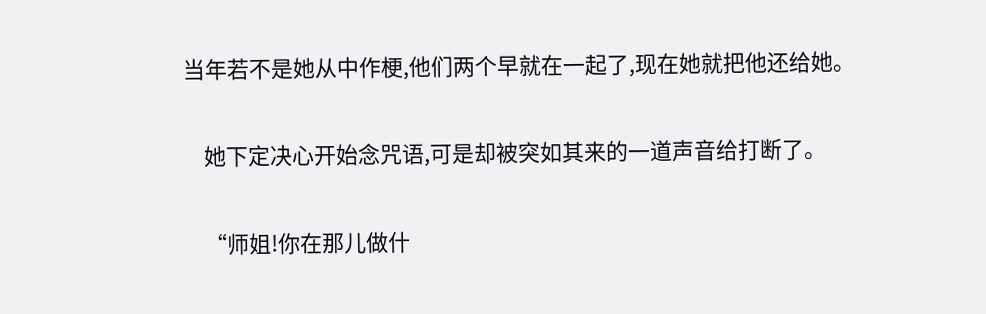当年若不是她从中作梗,他们两个早就在一起了,现在她就把他还给她。

    她下定决心开始念咒语,可是却被突如其来的一道声音给打断了。

    “师姐!你在那儿做什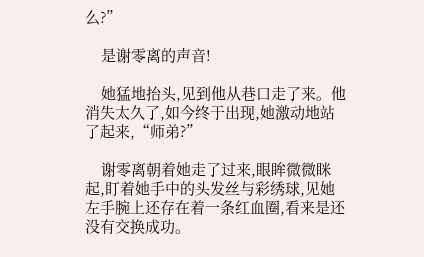么?”

    是谢零离的声音!

    她猛地抬头,见到他从巷口走了来。他消失太久了,如今终于出现,她激动地站了起来,“师弟?”

    谢零离朝着她走了过来,眼眸微微眯起,盯着她手中的头发丝与彩绣球,见她左手腕上还存在着一条红血圈,看来是还没有交换成功。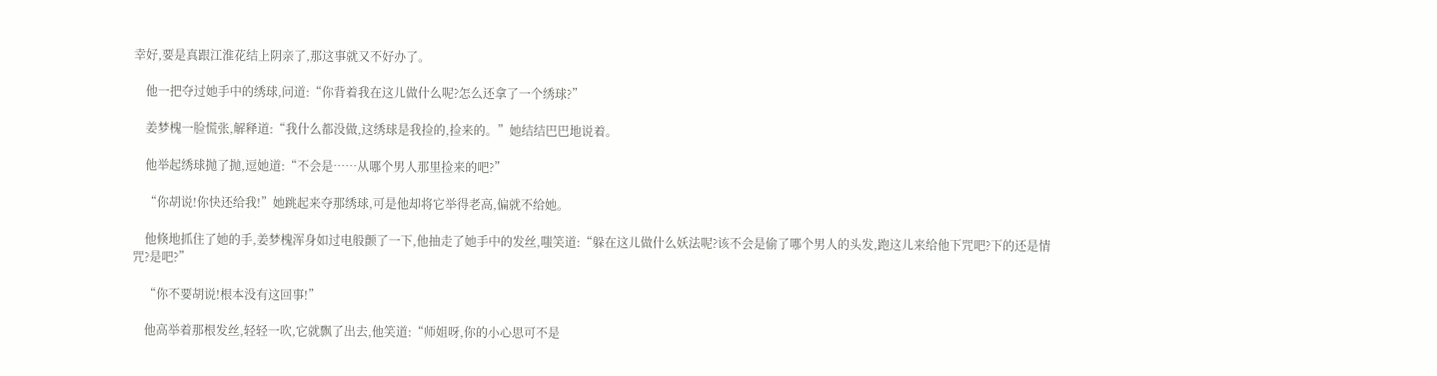幸好,要是真跟江淮花结上阴亲了,那这事就又不好办了。

    他一把夺过她手中的绣球,问道:“你背着我在这儿做什么呢?怎么还拿了一个绣球?”

    姜梦槐一脸慌张,解释道:“我什么都没做,这绣球是我捡的,捡来的。”她结结巴巴地说着。

    他举起绣球抛了抛,逗她道:“不会是……从哪个男人那里捡来的吧?”

    “你胡说!你快还给我!”她跳起来夺那绣球,可是他却将它举得老高,偏就不给她。

    他倏地抓住了她的手,姜梦槐浑身如过电般颤了一下,他抽走了她手中的发丝,嗤笑道:“躲在这儿做什么妖法呢?该不会是偷了哪个男人的头发,跑这儿来给他下咒吧?下的还是情咒?是吧?”

    “你不要胡说!根本没有这回事!”

    他高举着那根发丝,轻轻一吹,它就飘了出去,他笑道:“师姐呀,你的小心思可不是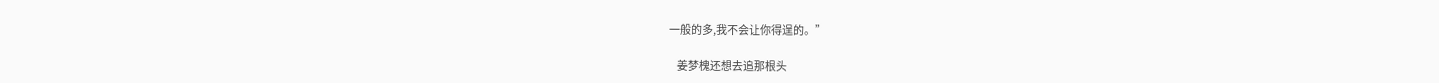一般的多,我不会让你得逞的。”

    姜梦槐还想去追那根头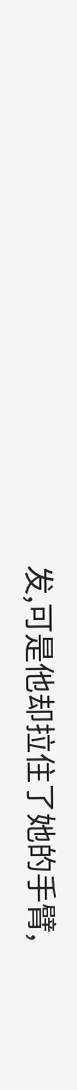发,可是他却拉住了她的手臂,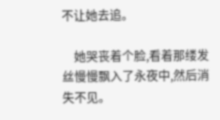不让她去追。

    她哭丧着个脸,看着那缕发丝慢慢飘入了永夜中,然后消失不见。